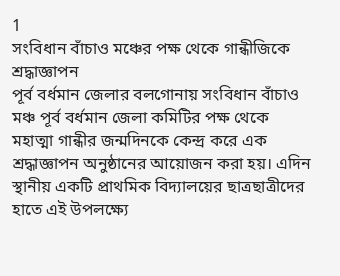1
সংবিধান বাঁচাও মঞ্চের পক্ষ থেকে গান্ধীজিকে শ্রদ্ধাজ্ঞাপন
পূর্ব বর্ধমান জেলার বলগোনায় সংবিধান বাঁচাও মঞ্চ পূর্ব বর্ধমান জেলা কমিটির পক্ষ থেকে মহাত্মা গান্ধীর জন্মদিনকে কেন্দ্র করে এক শ্রদ্ধাজ্ঞাপন অনুষ্ঠানের আয়োজন করা হয়। এদিন স্থানীয় একটি প্রাথমিক বিদ্যালয়ের ছাত্রছাত্রীদের হাতে এই উপলক্ষ্যে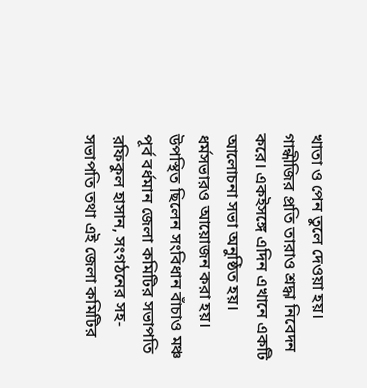খাতা ও পেন তুলে দেওয়া হয়। গান্ধীজির প্রতি তারাও শ্রদ্ধা নিবেদন করে। একইসঙ্গে এদিন এখানে একটি আলোচনা সভা অনুষ্ঠিত হয়। ধর্মসভারও আয়োজন করা হয়। উপস্থিত ছিলেন সংবিধান বাঁচাও মঞ্চ পূর্ব বর্ধমান জেলা কমিটির সভাপতি রফিকুল হাসান, সংগঠনের সহ-সভাপতি তথা এই জেলা কমিটির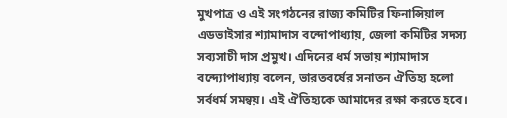মুখপাত্র ও এই সংগঠনের রাজ্য কমিটির ফিনান্সিয়াল এডভাইসার শ্যামাদাস বন্দোপাধ্যায়, জেলা কমিটির সদস্য সব্যসাচী দাস প্রমুখ। এদিনের ধর্ম সভায় শ্যামাদাস বন্দ্যোপাধ্যায় বলেন, ভারতবর্ষের সনাতন ঐতিহ্য হলো সর্বধর্ম সমন্বয়। এই ঐতিহ্যকে আমাদের রক্ষা করতে হবে।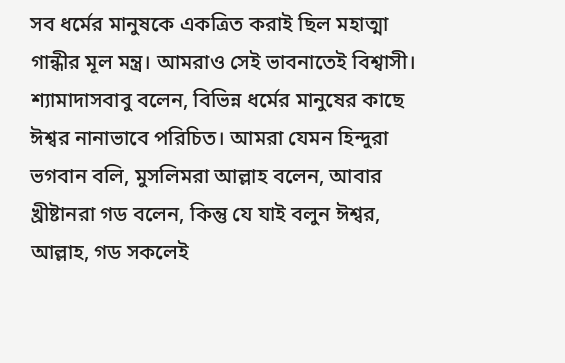সব ধর্মের মানুষকে একত্রিত করাই ছিল মহাত্মা গান্ধীর মূল মন্ত্র। আমরাও সেই ভাবনাতেই বিশ্বাসী। শ্যামাদাসবাবু বলেন, বিভিন্ন ধর্মের মানুষের কাছে ঈশ্বর নানাভাবে পরিচিত। আমরা যেমন হিন্দুরা ভগবান বলি, মুসলিমরা আল্লাহ বলেন, আবার খ্রীষ্টানরা গড বলেন, কিন্তু যে যাই বলুন ঈশ্বর, আল্লাহ, গড সকলেই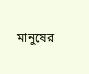মানুষের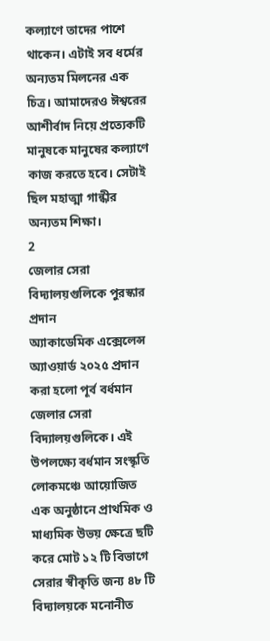কল্যাণে তাদের পাশে থাকেন। এটাই সব ধর্মের অন্যতম মিলনের এক চিত্র। আমাদেরও ঈশ্বরের আশীর্বাদ নিয়ে প্রত্যেকটি মানুষকে মানুষের কল্যাণে কাজ করতে হবে। সেটাই ছিল মহাত্মা গান্ধীর অন্যতম শিক্ষা।
2
জেলার সেরা বিদ্যালয়গুলিকে পুরস্কার প্রদান
অ্যাকাডেমিক এক্সেলেন্স অ্যাওয়ার্ড ২০২৫ প্রদান করা হলো পূর্ব বর্ধমান জেলার সেরা বিদ্যালয়গুলিকে। এই উপলক্ষ্যে বর্ধমান সংস্কৃতি লোকমঞ্চে আয়োজিত এক অনুষ্ঠানে প্রাথমিক ও মাধ্যমিক উভয় ক্ষেত্রে ছটি করে মোট ১২ টি বিভাগে সেরার স্বীকৃতি জন্য ৪৮ টি বিদ্যালয়কে মনোনীত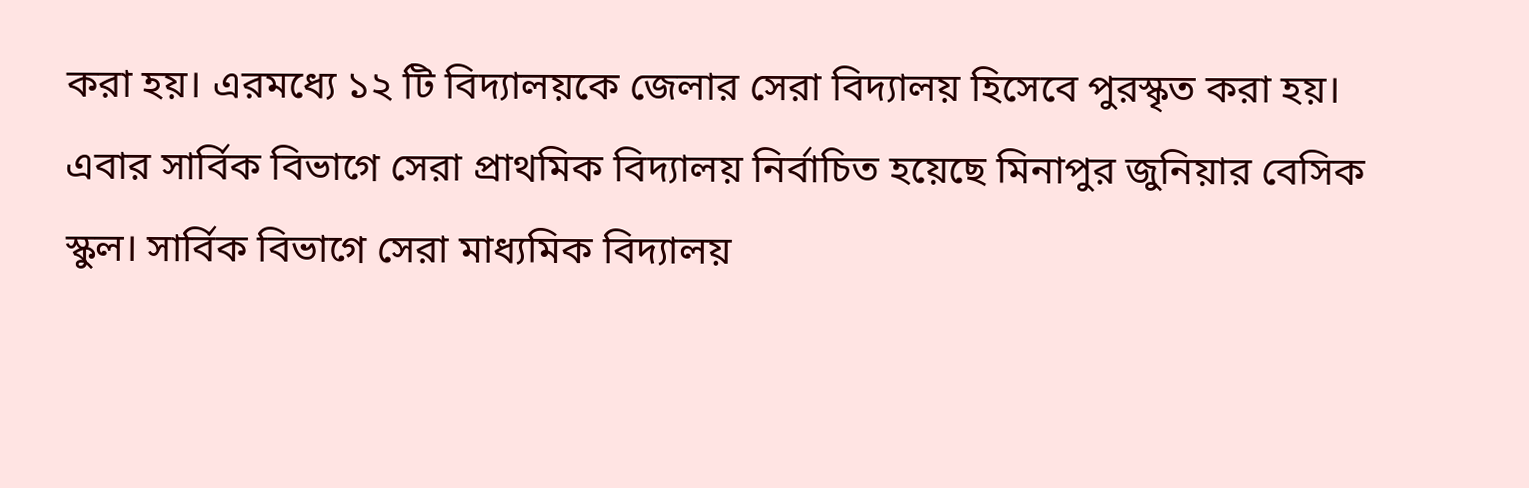করা হয়। এরমধ্যে ১২ টি বিদ্যালয়কে জেলার সেরা বিদ্যালয় হিসেবে পুরস্কৃত করা হয়। এবার সার্বিক বিভাগে সেরা প্রাথমিক বিদ্যালয় নির্বাচিত হয়েছে মিনাপুর জুনিয়ার বেসিক স্কুল। সার্বিক বিভাগে সেরা মাধ্যমিক বিদ্যালয়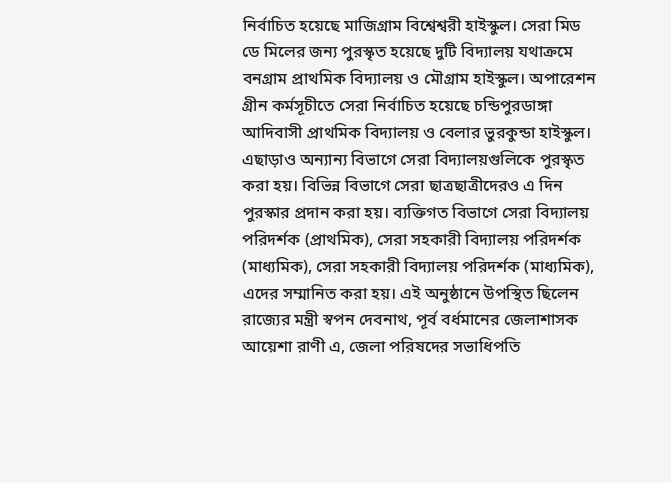নির্বাচিত হয়েছে মাজিগ্রাম বিশ্বেশ্বরী হাইস্কুল। সেরা মিড ডে মিলের জন্য পুরস্কৃত হয়েছে দুটি বিদ্যালয় যথাক্রমে বনগ্রাম প্রাথমিক বিদ্যালয় ও মৌগ্রাম হাইস্কুল। অপারেশন গ্রীন কর্মসূচীতে সেরা নির্বাচিত হয়েছে চন্ডিপুরডাঙ্গা আদিবাসী প্রাথমিক বিদ্যালয় ও বেলার ভুরকুন্ডা হাইস্কুল। এছাড়াও অন্যান্য বিভাগে সেরা বিদ্যালয়গুলিকে পুরস্কৃত করা হয়। বিভিন্ন বিভাগে সেরা ছাত্রছাত্রীদেরও এ দিন পুরস্কার প্রদান করা হয়। ব্যক্তিগত বিভাগে সেরা বিদ্যালয় পরিদর্শক (প্রাথমিক), সেরা সহকারী বিদ্যালয় পরিদর্শক (মাধ্যমিক), সেরা সহকারী বিদ্যালয় পরিদর্শক (মাধ্যমিক), এদের সম্মানিত করা হয়। এই অনুষ্ঠানে উপস্থিত ছিলেন রাজ্যের মন্ত্রী স্বপন দেবনাথ, পূর্ব বর্ধমানের জেলাশাসক আয়েশা রাণী এ, জেলা পরিষদের সভাধিপতি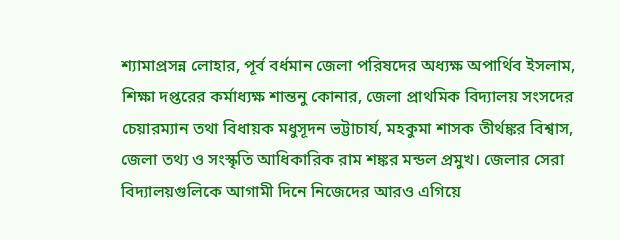শ্যামাপ্রসন্ন লোহার, পূর্ব বর্ধমান জেলা পরিষদের অধ্যক্ষ অপার্থিব ইসলাম, শিক্ষা দপ্তরের কর্মাধ্যক্ষ শান্তনু কোনার, জেলা প্রাথমিক বিদ্যালয় সংসদের চেয়ারম্যান তথা বিধায়ক মধুসূদন ভট্টাচার্য, মহকুমা শাসক তীর্থঙ্কর বিশ্বাস, জেলা তথ্য ও সংস্কৃতি আধিকারিক রাম শঙ্কর মন্ডল প্রমুখ। জেলার সেরা বিদ্যালয়গুলিকে আগামী দিনে নিজেদের আরও এগিয়ে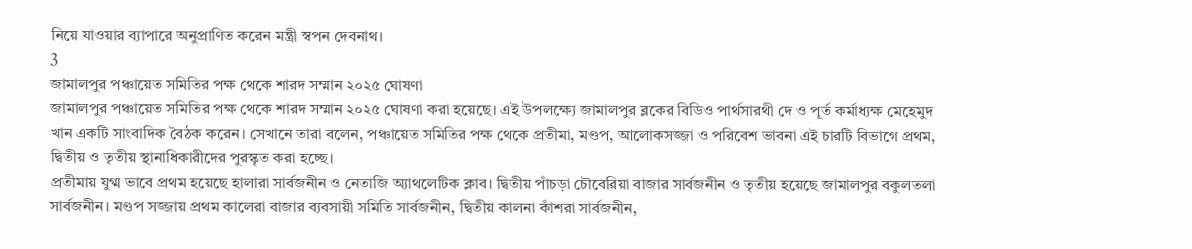নিয়ে যাওয়ার ব্যাপারে অনুপ্রাণিত করেন মন্ত্রী স্বপন দেবনাথ।
3
জামালপুর পঞ্চায়েত সমিতির পক্ষ থেকে শারদ সম্মান ২০২৫ ঘোষণা
জামালপুর পঞ্চায়েত সমিতির পক্ষ থেকে শারদ সম্মান ২০২৫ ঘোষণা করা হয়েছে। এই উপলক্ষ্যে জামালপুর ব্লকের বিডিও পার্থসারথী দে ও পূর্ত কর্মাধ্যক্ষ মেহেমুদ খান একটি সাংবাদিক বৈঠক করেন। সেখানে তারা বলেন, পঞ্চায়েত সমিতির পক্ষ থেকে প্রতীমা, মণ্ডপ, আলোকসজ্জা ও পরিবেশ ভাবনা এই চারটি বিভাগে প্রথম, দ্বিতীয় ও তৃতীয় স্থানাধিকারীদের পুরস্কৃত করা হচ্ছে।
প্রতীমায় যুগ্ম ভাবে প্রথম হয়েছে হালারা সার্বজনীন ও নেতাজি অ্যাথলেটিক ক্লাব। দ্বিতীয় পাঁচড়া চৌবেরিয়া বাজার সার্বজনীন ও তৃতীয় হয়েছে জামালপুর বকুলতলা সার্বজনীন। মণ্ডপ সজ্জায় প্রথম কালেরা বাজার ব্যবসায়ী সমিতি সার্বজনীন, দ্বিতীয় কালনা কাঁশরা সার্বজনীন,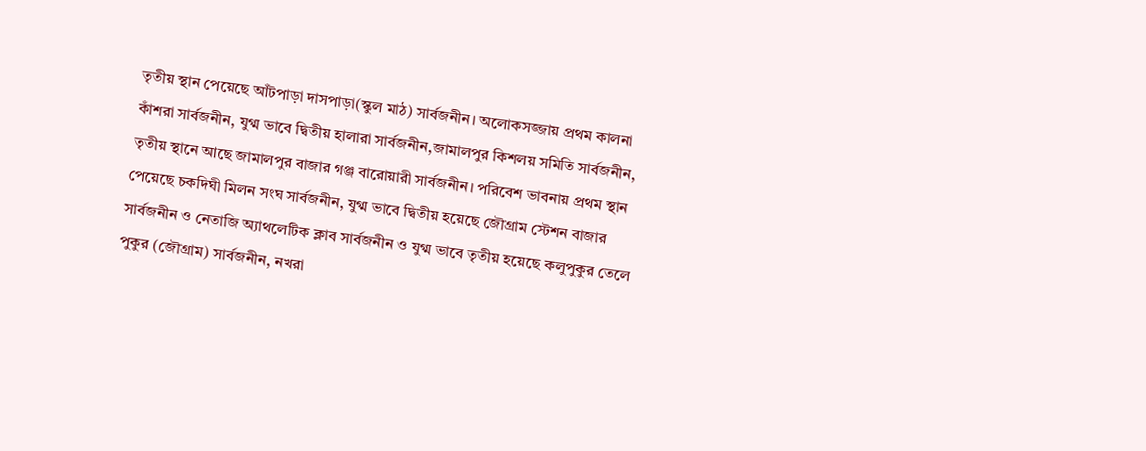তৃতীয় স্থান পেয়েছে আঁটপাড়া দাসপাড়া(স্কুল মাঠ) সার্বজনীন। অলোকসজ্জায় প্রথম কালনা কাঁশরা সার্বজনীন, যুগ্ম ভাবে দ্বিতীয় হালারা সার্বজনীন,জামালপুর কিশলয় সমিতি সার্বজনীন, তৃতীয় স্থানে আছে জামালপুর বাজার গঞ্জ বারোয়ারী সার্বজনীন। পরিবেশ ভাবনায় প্রথম স্থান পেয়েছে চকদিঘী মিলন সংঘ সার্বজনীন, যুগ্ম ভাবে দ্বিতীয় হয়েছে জৌগ্রাম স্টেশন বাজার সার্বজনীন ও নেতাজি অ্যাথলেটিক ক্লাব সার্বজনীন ও যুগ্ম ভাবে তৃতীয় হয়েছে কলুপুকুর তেলে পুকুর (জৌগ্রাম) সার্বজনীন, নখরা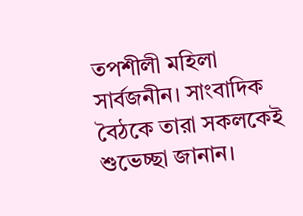তপশীলী মহিলা সার্বজনীন। সাংবাদিক বৈঠকে তারা সকলকেই শুভেচ্ছা জানান।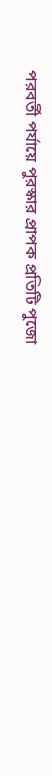পরবর্তী পর্যায়ে পুরস্কার প্রাপক প্রতিটি পুজো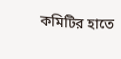কমিটির হাতে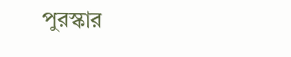পুরস্কার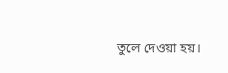তুলে দেওয়া হয়।